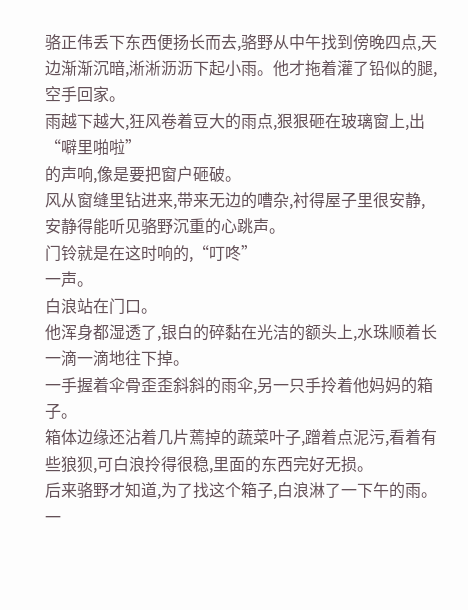骆正伟丢下东西便扬长而去,骆野从中午找到傍晚四点,天边渐渐沉暗,淅淅沥沥下起小雨。他才拖着灌了铅似的腿,空手回家。
雨越下越大,狂风卷着豆大的雨点,狠狠砸在玻璃窗上,出“噼里啪啦”
的声响,像是要把窗户砸破。
风从窗缝里钻进来,带来无边的嘈杂,衬得屋子里很安静,安静得能听见骆野沉重的心跳声。
门铃就是在这时响的,“叮咚”
一声。
白浪站在门口。
他浑身都湿透了,银白的碎黏在光洁的额头上,水珠顺着长一滴一滴地往下掉。
一手握着伞骨歪歪斜斜的雨伞,另一只手拎着他妈妈的箱子。
箱体边缘还沾着几片蔫掉的蔬菜叶子,蹭着点泥污,看着有些狼狈,可白浪拎得很稳,里面的东西完好无损。
后来骆野才知道,为了找这个箱子,白浪淋了一下午的雨。
一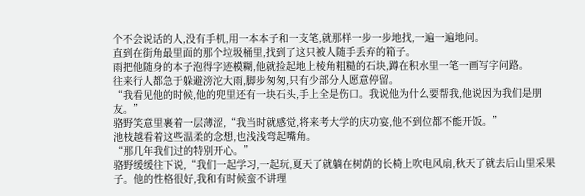个不会说话的人,没有手机,用一本本子和一支笔,就那样一步一步地找,一遍一遍地问。
直到在街角最里面的那个垃圾桶里,找到了这只被人随手丢弃的箱子。
雨把他随身的本子泡得字迹模糊,他就捡起地上棱角粗糙的石块,蹲在积水里一笔一画写字问路。
往来行人都急于躲避滂沱大雨,脚步匆匆,只有少部分人愿意停留。
“我看见他的时候,他的兜里还有一块石头,手上全是伤口。我说他为什么要帮我,他说因为我们是朋友。”
骆野笑意里裹着一层薄涩,“我当时就感觉,将来考大学的庆功宴,他不到位都不能开饭。”
池枝越看着这些温柔的念想,也浅浅弯起嘴角。
“那几年我们过的特别开心。”
骆野缓缓往下说,“我们一起学习,一起玩,夏天了就躺在树荫的长椅上吹电风扇,秋天了就去后山里采果子。他的性格很好,我和有时候蛮不讲理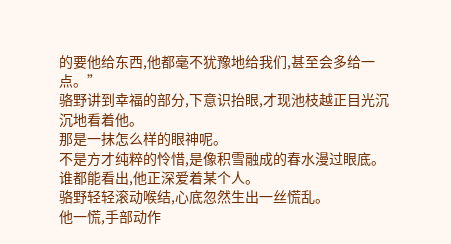的要他给东西,他都毫不犹豫地给我们,甚至会多给一点。”
骆野讲到幸福的部分,下意识抬眼,才现池枝越正目光沉沉地看着他。
那是一抹怎么样的眼神呢。
不是方才纯粹的怜惜,是像积雪融成的春水漫过眼底。
谁都能看出,他正深爱着某个人。
骆野轻轻滚动喉结,心底忽然生出一丝慌乱。
他一慌,手部动作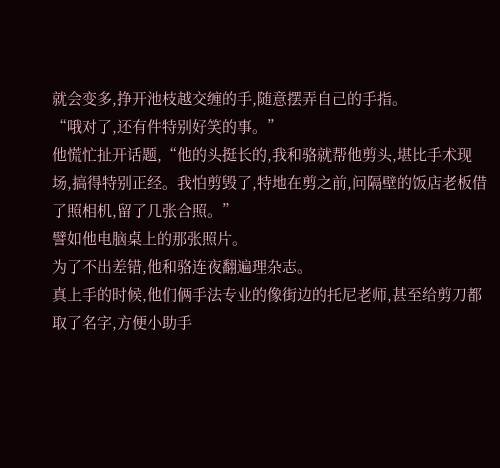就会变多,挣开池枝越交缠的手,随意摆弄自己的手指。
“哦对了,还有件特别好笑的事。”
他慌忙扯开话题,“他的头挺长的,我和骆就帮他剪头,堪比手术现场,搞得特别正经。我怕剪毁了,特地在剪之前,问隔壁的饭店老板借了照相机,留了几张合照。”
譬如他电脑桌上的那张照片。
为了不出差错,他和骆连夜翻遍理杂志。
真上手的时候,他们俩手法专业的像街边的托尼老师,甚至给剪刀都取了名字,方便小助手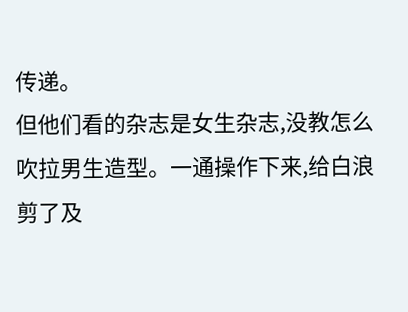传递。
但他们看的杂志是女生杂志,没教怎么吹拉男生造型。一通操作下来,给白浪剪了及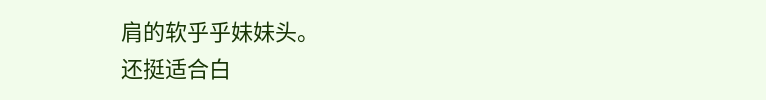肩的软乎乎妹妹头。
还挺适合白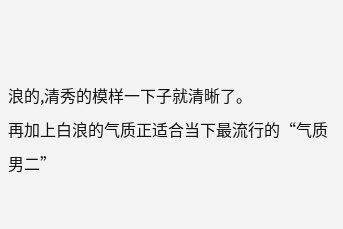浪的,清秀的模样一下子就清晰了。
再加上白浪的气质正适合当下最流行的“气质男二”